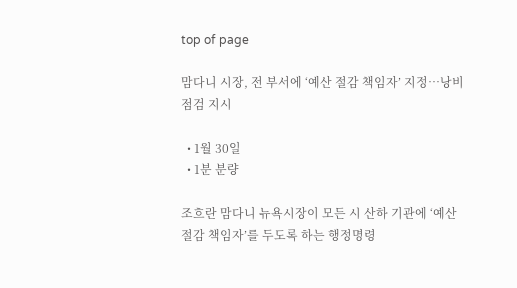top of page

맘다니 시장, 전 부서에 ‘예산 절감 책임자’ 지정…낭비 점검 지시

  • 1월 30일
  • 1분 분량

조흐란 맘다니 뉴욕시장이 모든 시 산하 기관에 ‘예산 절감 책임자’를 두도록 하는 행정명령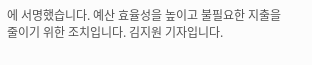에 서명했습니다. 예산 효율성을 높이고 불필요한 지출을 줄이기 위한 조치입니다. 김지원 기자입니다.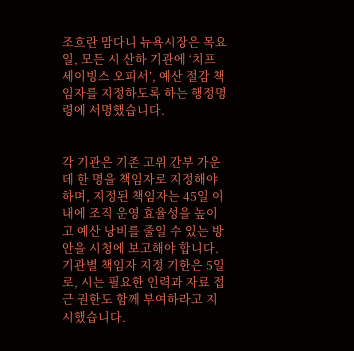조흐란 맘다니 뉴욕시장은 목요일, 모든 시 산하 기관에 ‘치프 세이빙스 오피서’, 예산 절감 책임자를 지정하도록 하는 행정명령에 서명했습니다.


각 기관은 기존 고위 간부 가운데 한 명을 책임자로 지정해야 하며, 지정된 책임자는 45일 이내에 조직 운영 효율성을 높이고 예산 낭비를 줄일 수 있는 방안을 시청에 보고해야 합니다. 기관별 책임자 지정 기한은 5일로, 시는 필요한 인력과 자료 접근 권한도 함께 부여하라고 지시했습니다.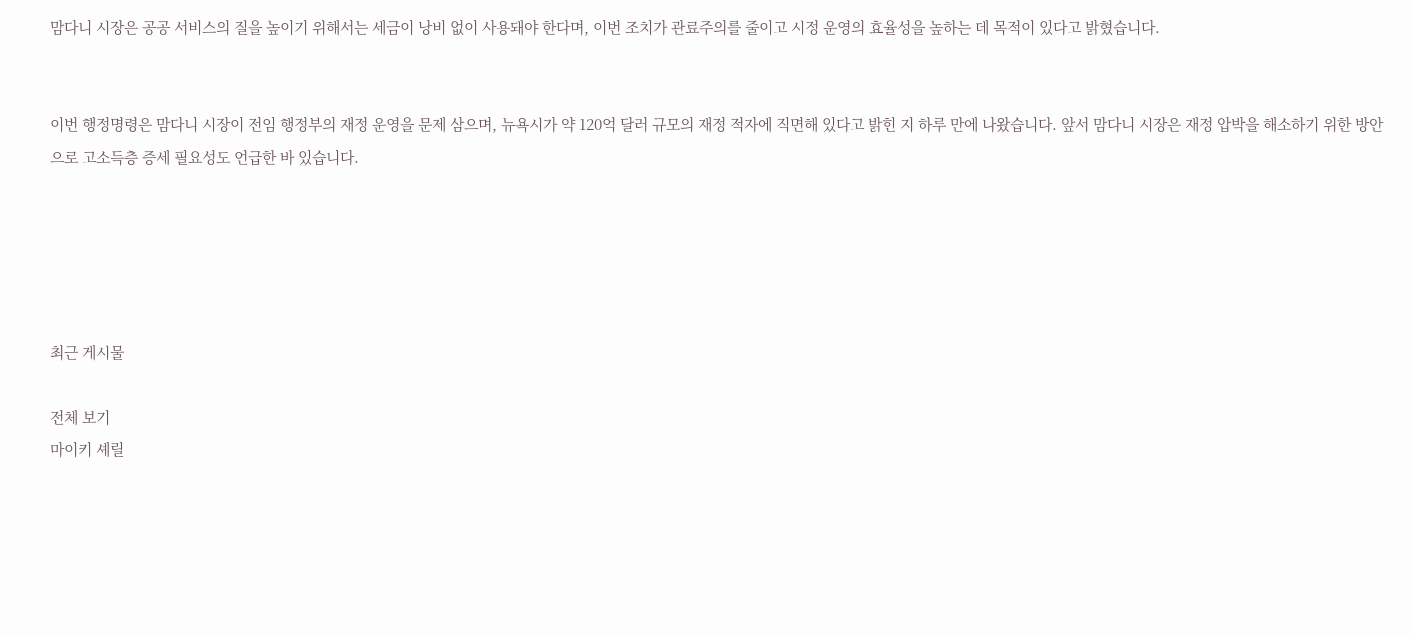맘다니 시장은 공공 서비스의 질을 높이기 위해서는 세금이 낭비 없이 사용돼야 한다며, 이번 조치가 관료주의를 줄이고 시정 운영의 효율성을 높하는 데 목적이 있다고 밝혔습니다.


이번 행정명령은 맘다니 시장이 전임 행정부의 재정 운영을 문제 삼으며, 뉴욕시가 약 120억 달러 규모의 재정 적자에 직면해 있다고 밝힌 지 하루 만에 나왔습니다. 앞서 맘다니 시장은 재정 압박을 해소하기 위한 방안으로 고소득층 증세 필요성도 언급한 바 있습니다.





최근 게시물

전체 보기
마이키 셰릴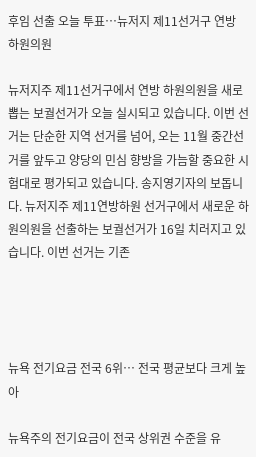후임 선출 오늘 투표…뉴저지 제11선거구 연방 하원의원

뉴저지주 제11선거구에서 연방 하원의원을 새로 뽑는 보궐선거가 오늘 실시되고 있습니다. 이번 선거는 단순한 지역 선거를 넘어, 오는 11월 중간선거를 앞두고 양당의 민심 향방을 가늠할 중요한 시험대로 평가되고 있습니다. 송지영기자의 보돕니다. 뉴저지주 제11연방하원 선거구에서 새로운 하원의원을 선출하는 보궐선거가 16일 치러지고 있습니다. 이번 선거는 기존




뉴욕 전기요금 전국 6위… 전국 평균보다 크게 높아

뉴욕주의 전기요금이 전국 상위권 수준을 유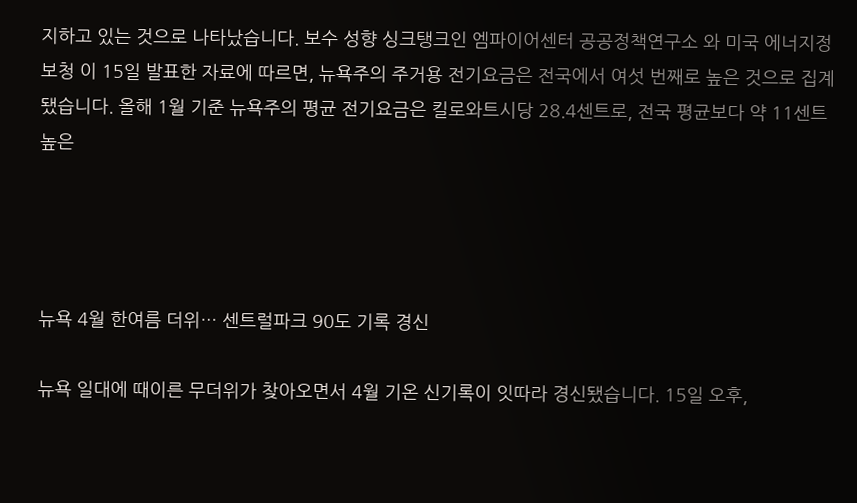지하고 있는 것으로 나타났습니다. 보수 성향 싱크탱크인 엠파이어센터 공공정책연구소 와 미국 에너지정보청 이 15일 발표한 자료에 따르면, 뉴욕주의 주거용 전기요금은 전국에서 여섯 번째로 높은 것으로 집계됐습니다. 올해 1월 기준 뉴욕주의 평균 전기요금은 킬로와트시당 28.4센트로, 전국 평균보다 약 11센트 높은




뉴욕 4월 한여름 더위… 센트럴파크 90도 기록 경신

뉴욕 일대에 때이른 무더위가 찾아오면서 4월 기온 신기록이 잇따라 경신됐습니다. 15일 오후,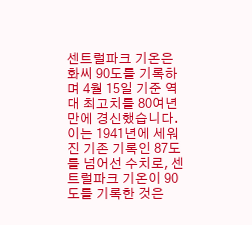센트럴파크 기온은 화씨 90도를 기록하며 4월 15일 기준 역대 최고치를 80여년 만에 경신했습니다. 이는 1941년에 세워진 기존 기록인 87도를 넘어선 수치로, 센트럴파크 기온이 90도를 기록한 것은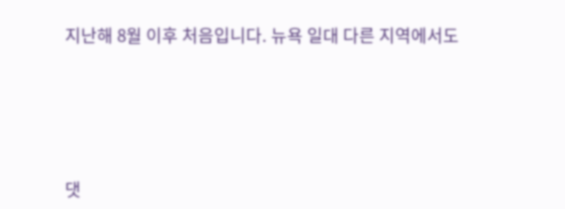지난해 8월 이후 처음입니다. 뉴욕 일대 다른 지역에서도





댓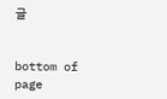글


bottom of page